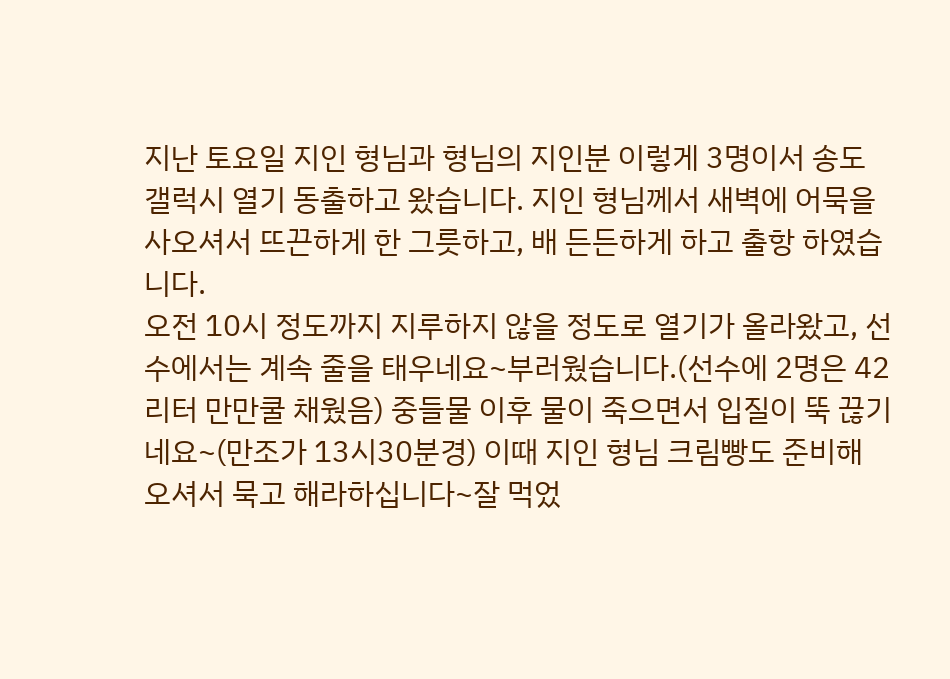지난 토요일 지인 형님과 형님의 지인분 이렇게 3명이서 송도 갤럭시 열기 동출하고 왔습니다. 지인 형님께서 새벽에 어묵을 사오셔서 뜨끈하게 한 그릇하고, 배 든든하게 하고 출항 하였습니다.
오전 10시 정도까지 지루하지 않을 정도로 열기가 올라왔고, 선수에서는 계속 줄을 태우네요~부러웠습니다.(선수에 2명은 42리터 만만쿨 채웠음) 중들물 이후 물이 죽으면서 입질이 뚝 끊기네요~(만조가 13시30분경) 이때 지인 형님 크림빵도 준비해 오셔서 묵고 해라하십니다~잘 먹었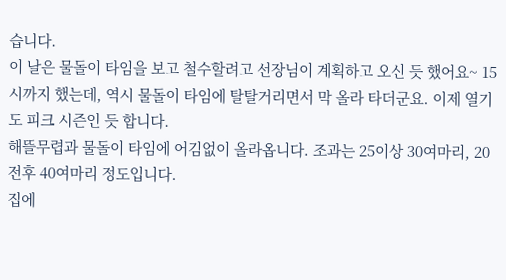습니다.
이 날은 물돌이 타임을 보고 철수할려고 선장님이 계획하고 오신 듯 했어요~ 15시까지 했는데, 역시 물돌이 타임에 탈탈거리면서 막 올라 타더군요. 이제 열기도 피크 시즌인 듯 합니다.
해뜰무렵과 물돌이 타임에 어김없이 올라옵니다. 조과는 25이상 30여마리, 20전후 40여마리 정도입니다.
집에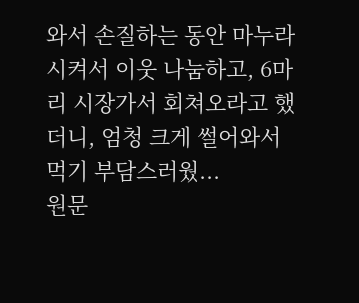와서 손질하는 동안 마누라 시켜서 이웃 나눔하고, 6마리 시장가서 회쳐오라고 했더니, 엄청 크게 썰어와서 먹기 부담스러웠...
원문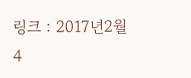링크 : 2017년2월4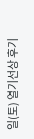일(토) 열기선상 후기